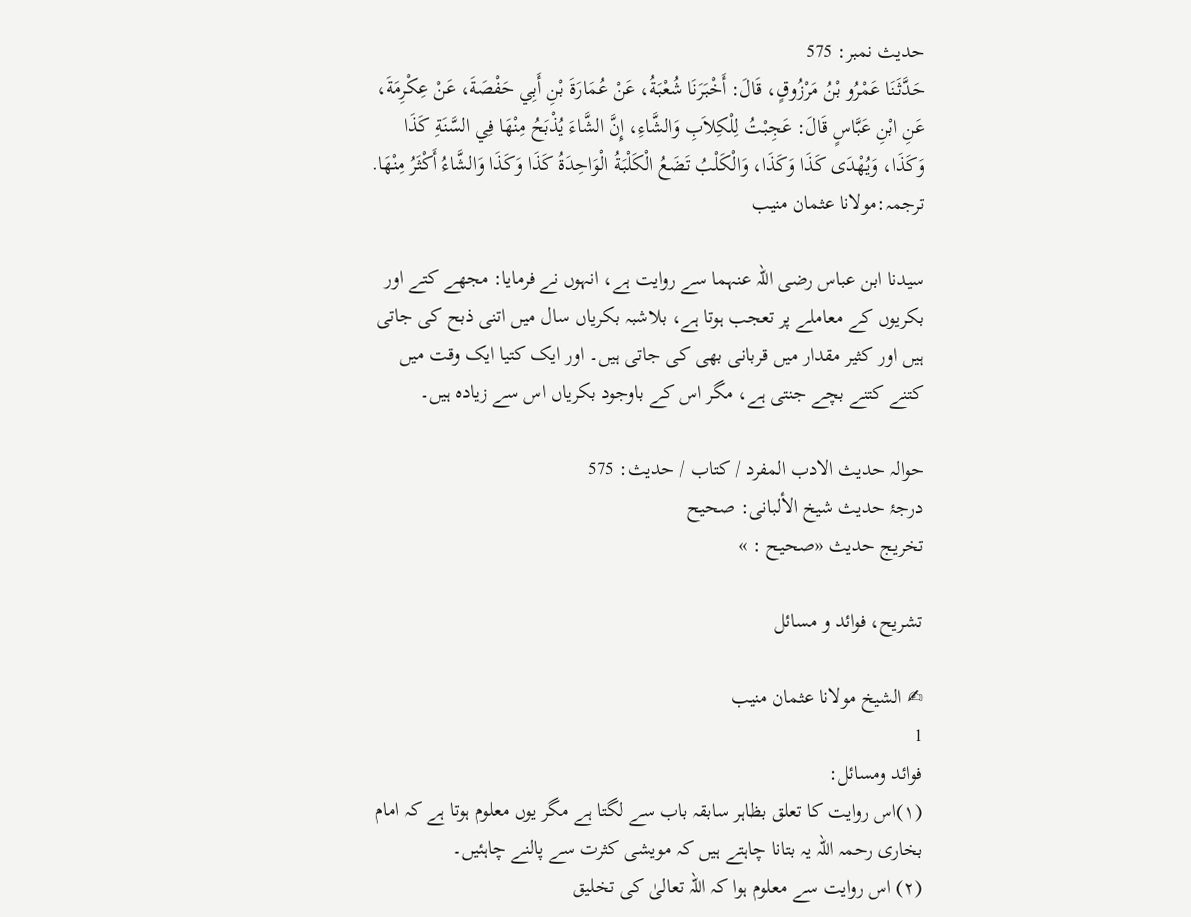حدیث نمبر: 575
حَدَّثَنَا عَمْرُو بْنُ مَرْزُوقٍ، قَالَ: أَخْبَرَنَا شُعْبَةُ، عَنْ عُمَارَةَ بْنِ أَبِي حَفْصَةَ، عَنْ عِكْرِمَةَ، عَنِ ابْنِ عَبَّاسٍ قَالَ: عَجِبْتُ لِلْكِلاَبِ وَالشَّاءِ، إِنَّ الشَّاءَ يُذْبَحُ مِنْهَا فِي السَّنَةِ كَذَا وَكَذَا، وَيُهْدَى كَذَا وَكَذَا، وَالْكَلْبُ تَضَعُ الْكَلْبَةُ الْوَاحِدَةُ كَذَا وَكَذَا وَالشَّاءُ أَكْثَرُ مِنْهَا.
ترجمہ:مولانا عثمان منیب

سیدنا ابن عباس رضی اللہ عنہما سے روایت ہے، انہوں نے فرمایا: مجھے کتے اور بکریوں کے معاملے پر تعجب ہوتا ہے، بلاشبہ بکریاں سال میں اتنی ذبح کی جاتی ہیں اور کثیر مقدار میں قربانی بھی کی جاتی ہیں۔ اور ایک کتیا ایک وقت میں کتنے کتنے بچے جنتی ہے، مگر اس کے باوجود بکریاں اس سے زیادہ ہیں۔

حوالہ حدیث الادب المفرد / كتاب / حدیث: 575
درجۂ حدیث شیخ الألبانی: صحيح
تخریج حدیث «صحيح : »

تشریح، فوائد و مسائل

✍ الشیخ مولانا عثمان منیب
1
فوائد ومسائل:
(۱)اس روایت کا تعلق بظاہر سابقہ باب سے لگتا ہے مگر یوں معلوم ہوتا ہے کہ امام بخاری رحمہ اللہ یہ بتانا چاہتے ہیں کہ مویشی کثرت سے پالنے چاہئیں۔
(۲) اس روایت سے معلوم ہوا کہ اللہ تعالیٰ کی تخلیق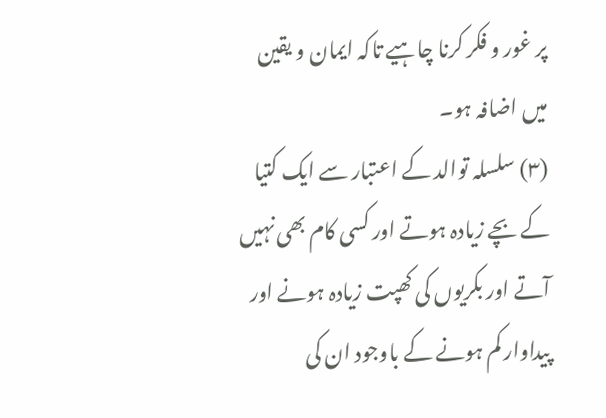پر غور و فکر کرنا چاہیے تاکہ ایمان و یقین میں اضافہ ہو۔
(۳) سلسلہ توالد کے اعتبار سے ایک کتیا کے بچے زیادہ ہوتے اور کسی کام بھی نہیں آتے اور بکریوں کی کھپت زیادہ ہونے اور پیداوار کم ہونے کے باوجود ان کی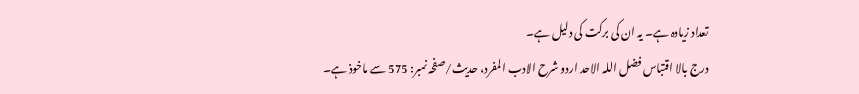تعداد زیادہ ہے۔ یہ ان کی برکت کی دلیل ہے۔
درج بالا اقتباس فضل اللہ الاحد اردو شرح الادب المفرد، حدیث/صفحہ نمبر: 575 سے ماخوذ ہے۔